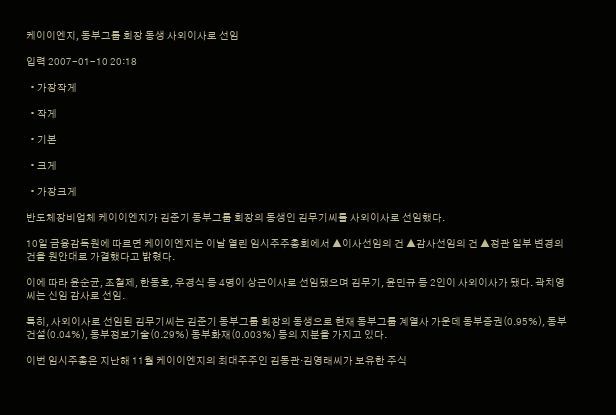케이이엔지, 동부그룹 회장 동생 사외이사로 선임

입력 2007-01-10 20:18

  • 가장작게

  • 작게

  • 기본

  • 크게

  • 가장크게

반도체장비업체 케이이엔지가 김준기 동부그룹 회장의 동생인 김무기씨를 사외이사로 선임했다.

10일 금융감독원에 따르면 케이이엔지는 이날 열린 임시주주총회에서 ▲이사선임의 건 ▲감사선임의 건 ▲정관 일부 변경의 건을 원안대로 가결했다고 밝혔다.

이에 따라 윤순균, 조철제, 한동호, 우경식 등 4명이 상근이사로 선임됐으며 김무기, 윤민규 등 2인이 사외이사가 됐다. 곽치영씨는 신임 감사로 선임.

특히, 사외이사로 선임된 김무기씨는 김준기 동부그룹 회장의 동생으로 현재 동부그룹 계열사 가운데 동부증권(0.95%), 동부건설(0.04%), 동부정보기술(0.29%) 동부화재(0.003%) 등의 지분을 가지고 있다.

이번 임시주총은 지난해 11월 케이이엔지의 최대주주인 김동관·김영래씨가 보유한 주식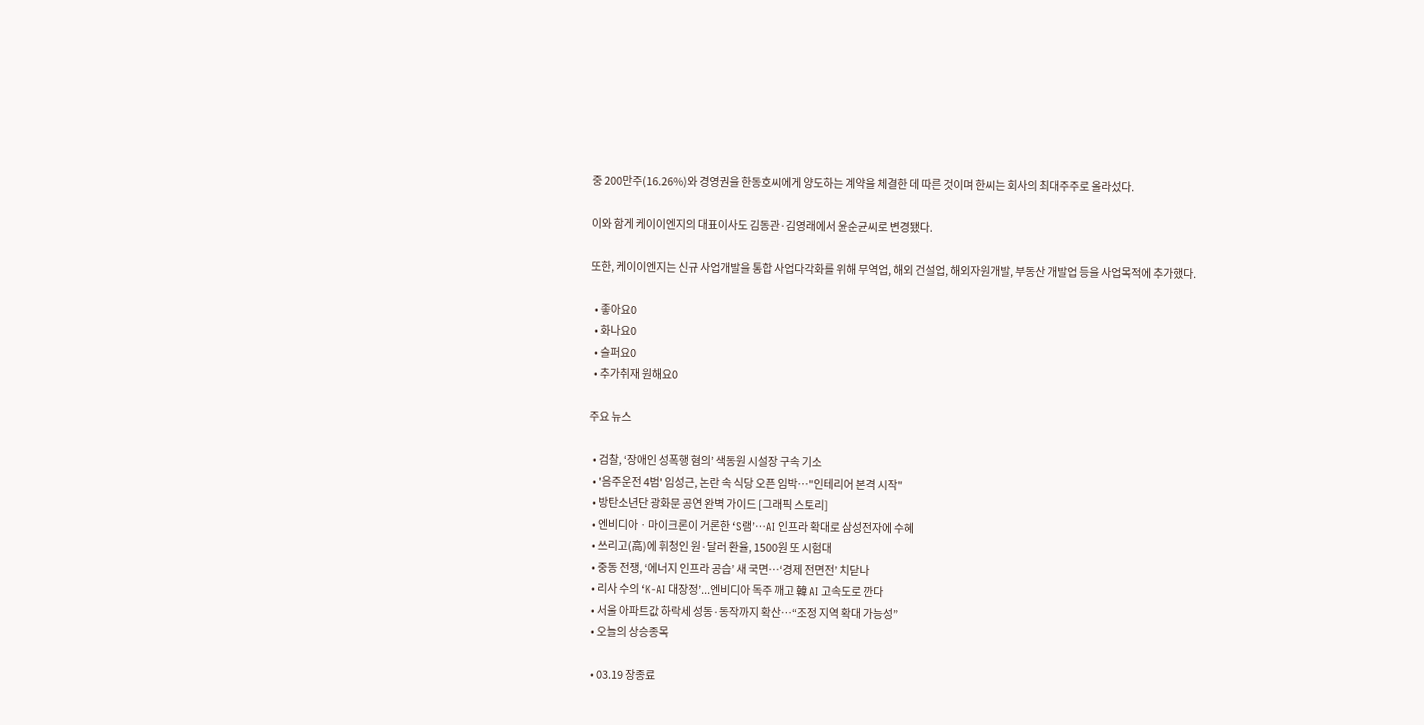중 200만주(16.26%)와 경영권을 한동호씨에게 양도하는 계약을 체결한 데 따른 것이며 한씨는 회사의 최대주주로 올라섰다.

이와 함게 케이이엔지의 대표이사도 김동관·김영래에서 윤순균씨로 변경됐다.

또한, 케이이엔지는 신규 사업개발을 통합 사업다각화를 위해 무역업, 해외 건설업, 해외자원개발, 부동산 개발업 등을 사업목적에 추가했다.

  • 좋아요0
  • 화나요0
  • 슬퍼요0
  • 추가취재 원해요0

주요 뉴스

  • 검찰, ‘장애인 성폭행 혐의’ 색동원 시설장 구속 기소
  • '음주운전 4범' 임성근, 논란 속 식당 오픈 임박⋯"인테리어 본격 시작"
  • 방탄소년단 광화문 공연 완벽 가이드 [그래픽 스토리]
  • 엔비디아ㆍ마이크론이 거론한 ‘S램’…AI 인프라 확대로 삼성전자에 수혜
  • 쓰리고(高)에 휘청인 원·달러 환율, 1500원 또 시험대
  • 중동 전쟁, ‘에너지 인프라 공습’ 새 국면…‘경제 전면전’ 치닫나
  • 리사 수의 ‘K-AI 대장정’...엔비디아 독주 깨고 韓 AI 고속도로 깐다
  • 서울 아파트값 하락세 성동·동작까지 확산⋯“조정 지역 확대 가능성”
  • 오늘의 상승종목

  • 03.19 장종료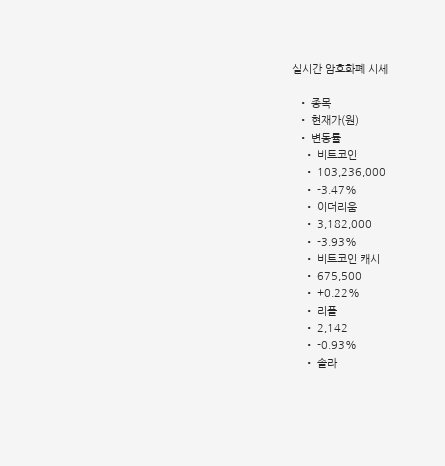실시간 암호화폐 시세

  • 종목
  • 현재가(원)
  • 변동률
    • 비트코인
    • 103,236,000
    • -3.47%
    • 이더리움
    • 3,182,000
    • -3.93%
    • 비트코인 캐시
    • 675,500
    • +0.22%
    • 리플
    • 2,142
    • -0.93%
    • 솔라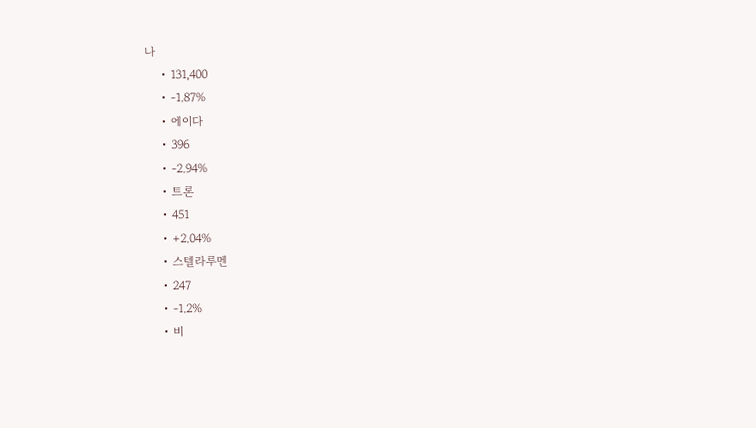나
    • 131,400
    • -1.87%
    • 에이다
    • 396
    • -2.94%
    • 트론
    • 451
    • +2.04%
    • 스텔라루멘
    • 247
    • -1.2%
    • 비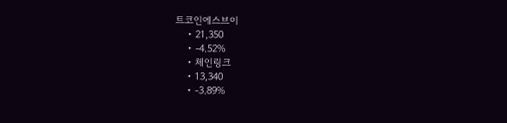트코인에스브이
    • 21,350
    • -4.52%
    • 체인링크
    • 13,340
    • -3.89%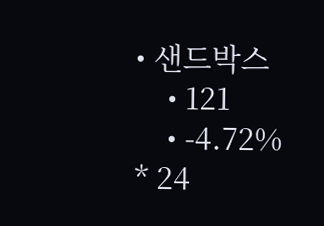• 샌드박스
    • 121
    • -4.72%
* 24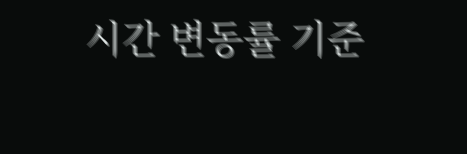시간 변동률 기준